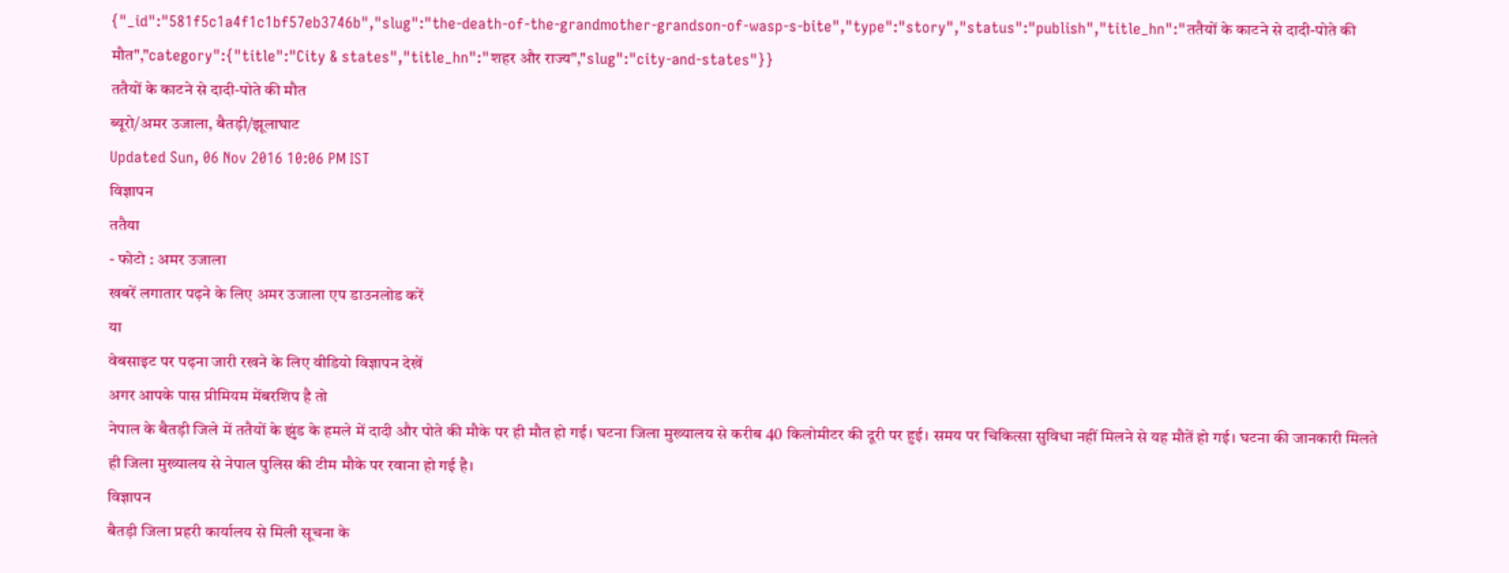{"_id":"581f5c1a4f1c1bf57eb3746b","slug":"the-death-of-the-grandmother-grandson-of-wasp-s-bite","type":"story","status":"publish","title_hn":"ततैयों के काटने से दादी-पोते की मौत","category":{"title":"City & states","title_hn":"शहर और राज्य","slug":"city-and-states"}}
ततैयों के काटने से दादी-पोते की मौत
ब्यूरो/अमर उजाला, बैतड़ी/झूलाघाट
Updated Sun, 06 Nov 2016 10:06 PM IST
विज्ञापन
ततैया
- फोटो : अमर उजाला
खबरें लगातार पढ़ने के लिए अमर उजाला एप डाउनलोड करें
या
वेबसाइट पर पढ़ना जारी रखने के लिए वीडियो विज्ञापन देखें
अगर आपके पास प्रीमियम मेंबरशिप है तो
नेपाल के बैतड़ी जिले में ततैयों के झुंड के हमले में दादी और पोते की मौके पर ही मौत हो गई। घटना जिला मुख्यालय से करीब 40 किलोमीटर की दूरी पर हुई। समय पर चिकित्सा सुविधा नहीं मिलने से यह मौतें हो गई। घटना की जानकारी मिलते ही जिला मुख्यालय से नेपाल पुलिस की टीम मौके पर रवाना हो गई है।
विज्ञापन
बैतड़ी जिला प्रहरी कार्यालय से मिली सूचना के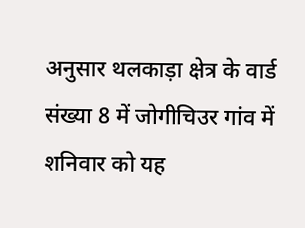अनुसार थलकाड़ा क्षेत्र के वार्ड संख्या 8 में जोगीचिउर गांव में शनिवार को यह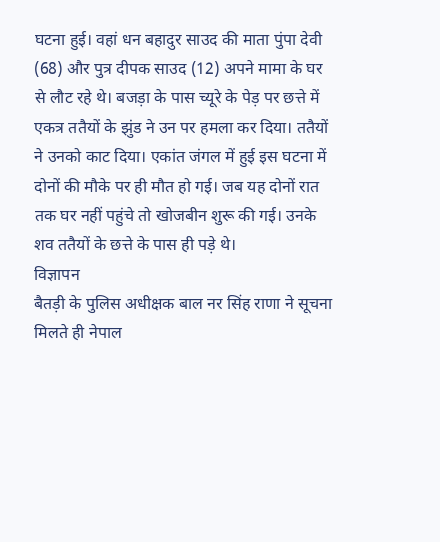घटना हुई। वहां धन बहादुर साउद की माता पुंपा देवी (68) और पुत्र दीपक साउद (12) अपने मामा के घर से लौट रहे थे। बजड़ा के पास च्यूरे के पेड़ पर छत्ते में एकत्र ततैयों के झुंड ने उन पर हमला कर दिया। ततैयों ने उनको काट दिया। एकांत जंगल में हुई इस घटना में दोनों की मौके पर ही मौत हो गई। जब यह दोनों रात तक घर नहीं पहुंचे तो खोजबीन शुरू की गई। उनके शव ततैयों के छत्ते के पास ही पड़े थे।
विज्ञापन
बैतड़ी के पुलिस अधीक्षक बाल नर सिंह राणा ने सूचना मिलते ही नेपाल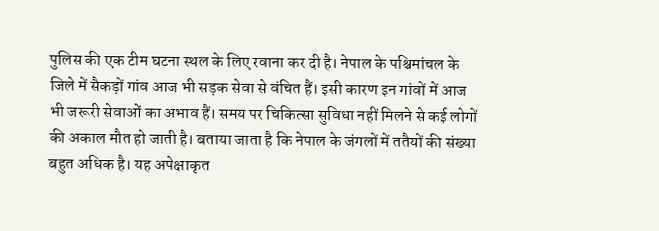पुलिस की एक टीम घटना स्थल के लिए रवाना कर दी है। नेपाल के पश्चिमांचल के जिले में सैकड़ों गांव आज भी सड़क सेवा से वंचित हैं। इसी कारण इन गांवों में आज भी जरूरी सेवाओं का अभाव हैं। समय पर चिकित्सा सुविधा नहीं मिलने से कई लोगों की अकाल मौत हो जाती है। बताया जाता है कि नेपाल के जंगलों में ततैयों की संख्या बहुत अधिक है। यह अपेक्षाकृत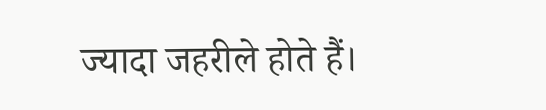ज्यादा जहरीले होते हैं।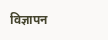विज्ञापन